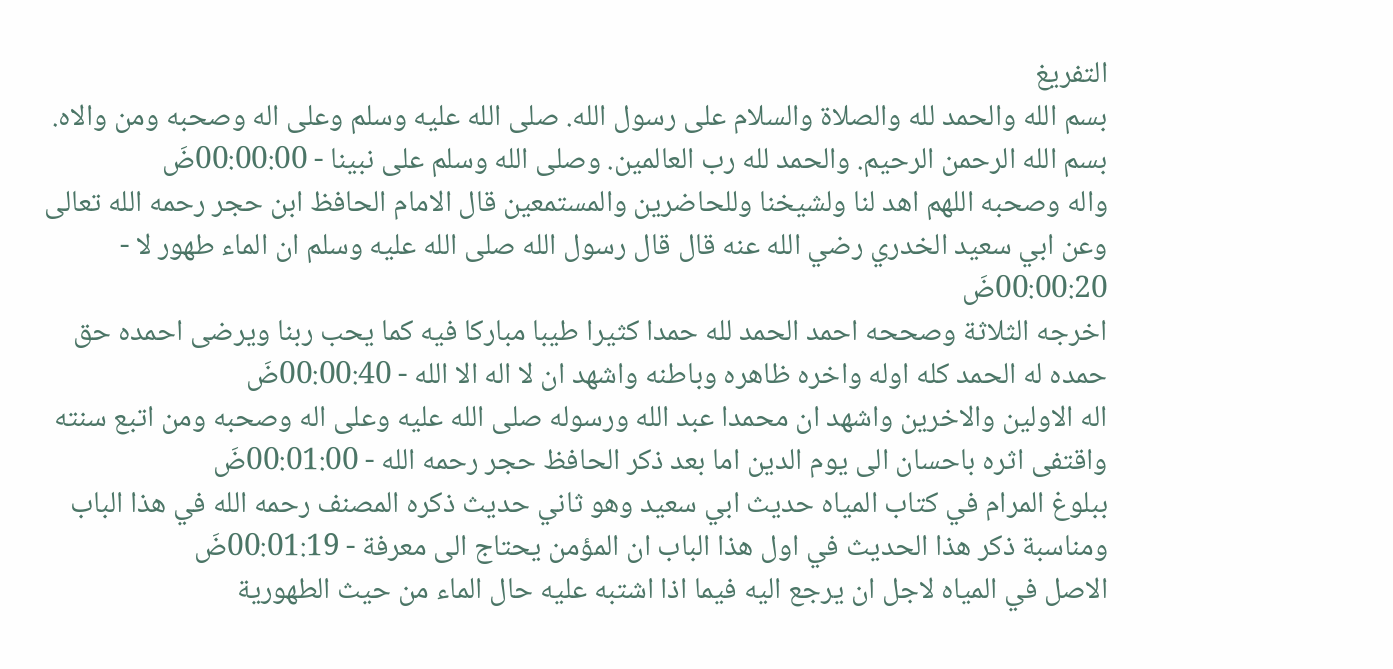التفريغ
بسم الله والحمد لله والصلاة والسلام على رسول الله. صلى الله عليه وسلم وعلى اله وصحبه ومن والاه. بسم الله الرحمن الرحيم. والحمد لله رب العالمين. وصلى الله وسلم على نبينا - 00:00:00ضَ
واله وصحبه اللهم اهد لنا ولشيخنا وللحاضرين والمستمعين قال الامام الحافظ ابن حجر رحمه الله تعالى وعن ابي سعيد الخدري رضي الله عنه قال قال رسول الله صلى الله عليه وسلم ان الماء طهور لا - 00:00:20ضَ
اخرجه الثلاثة وصححه احمد الحمد لله حمدا كثيرا طيبا مباركا فيه كما يحب ربنا ويرضى احمده حق حمده له الحمد كله اوله واخره ظاهره وباطنه واشهد ان لا اله الا الله - 00:00:40ضَ
اله الاولين والاخرين واشهد ان محمدا عبد الله ورسوله صلى الله عليه وعلى اله وصحبه ومن اتبع سنته واقتفى اثره باحسان الى يوم الدين اما بعد ذكر الحافظ حجر رحمه الله - 00:01:00ضَ
ببلوغ المرام في كتاب المياه حديث ابي سعيد وهو ثاني حديث ذكره المصنف رحمه الله في هذا الباب ومناسبة ذكر هذا الحديث في اول هذا الباب ان المؤمن يحتاج الى معرفة - 00:01:19ضَ
الاصل في المياه لاجل ان يرجع اليه فيما اذا اشتبه عليه حال الماء من حيث الطهورية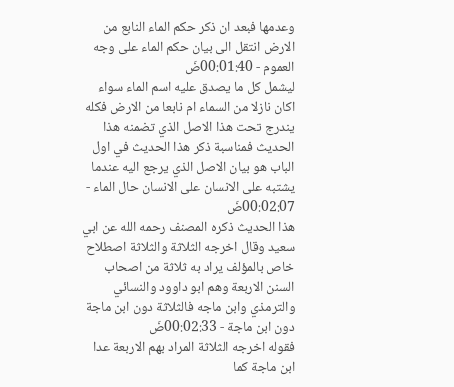وعدمها فبعد ان ذكر حكم الماء النابع من الارض انتقل الى بيان حكم الماء على وجه العموم - 00:01:40ضَ
ليشمل كل ما يصدق عليه اسم الماء سواء اكان نازلا من السماء ام نابعا من الارض فكله يندرج تحت هذا الاصل الذي تضمنه هذا الحديث فمناسبة ذكر هذا الحديث في اول الباب هو بيان الاصل الذي يرجع اليه عندما يشتبه على الانسان على الانسان حال الماء - 00:02:07ضَ
هذا الحديث ذكره المصنف رحمه الله عن ابي سعيد وقال اخرجه الثلاثة والثلاثة اصطلاح خاص بالمؤلف يراد به ثلاثة من اصحاب السنن الاربعة وهم ابو داوود والنسائي والترمذي وابن ماجه فالثلاثة دون ابن ماجة دون ابن ماجة - 00:02:33ضَ
فقوله اخرجه الثلاثة المراد بهم الاربعة عدا ابن ماجة كما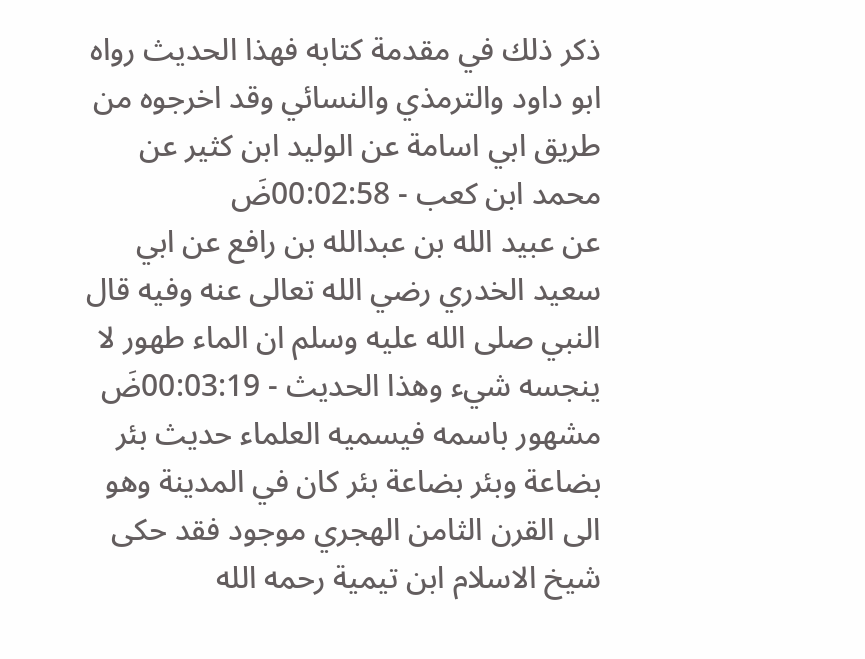ذكر ذلك في مقدمة كتابه فهذا الحديث رواه ابو داود والترمذي والنسائي وقد اخرجوه من طريق ابي اسامة عن الوليد ابن كثير عن محمد ابن كعب - 00:02:58ضَ
عن عبيد الله بن عبدالله بن رافع عن ابي سعيد الخدري رضي الله تعالى عنه وفيه قال النبي صلى الله عليه وسلم ان الماء طهور لا ينجسه شيء وهذا الحديث - 00:03:19ضَ
مشهور باسمه فيسميه العلماء حديث بئر بضاعة وبئر بضاعة بئر كان في المدينة وهو الى القرن الثامن الهجري موجود فقد حكى شيخ الاسلام ابن تيمية رحمه الله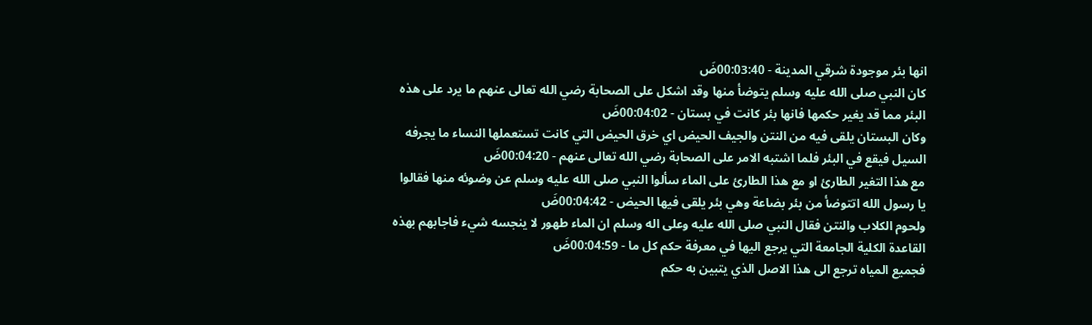انها بئر موجودة شرقي المدينة - 00:03:40ضَ
كان النبي صلى الله عليه وسلم يتوضأ منها وقد اشكل على الصحابة رضي الله تعالى عنهم ما يرد على هذه البئر مما قد يغير حكمها فانها بئر كانت في بستان - 00:04:02ضَ
وكان البستان يلقى فيه من النتن والجيف الحيض اي خرق الحيض التي كانت تستعملها النساء ما يجرفه السيل فيقع في البئر فلما اشتبه الامر على الصحابة رضي الله تعالى عنهم - 00:04:20ضَ
مع هذا التغير الطارئ او مع هذا الطارئ على الماء سألوا النبي صلى الله عليه وسلم عن وضوئه منها فقالوا يا رسول الله اتتوضأ من بئر بضاعة وهي بئر يلقى فيها الحيض - 00:04:42ضَ
ولحوم الكلاب والنتن فقال النبي صلى الله عليه وعلى اله وسلم ان الماء طهور لا ينجسه شيء فاجابهم بهذه القاعدة الكلية الجامعة التي يرجع اليها في معرفة حكم كل ما - 00:04:59ضَ
فجميع المياه ترجع الى هذا الاصل الذي يتبين به حكم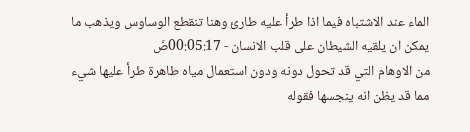الماء عند الاشتباه فيما اذا طرأ عليه طارئ وهنا تنقطع الوساوس ويذهب ما يمكن ان يلقيه الشيطان على قلب الانسان - 00:05:17ضَ
من الاوهام التي قد تحول دونه ودون استعمال مياه طاهرة طرأ عليها شيء مما قد يظن انه ينجسها فقوله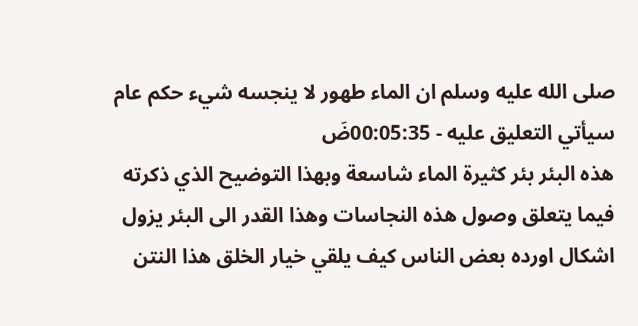صلى الله عليه وسلم ان الماء طهور لا ينجسه شيء حكم عام سيأتي التعليق عليه - 00:05:35ضَ
هذه البئر بئر كثيرة الماء شاسعة وبهذا التوضيح الذي ذكرته فيما يتعلق وصول هذه النجاسات وهذا القدر الى البئر يزول اشكال اورده بعض الناس كيف يلقي خيار الخلق هذا النتن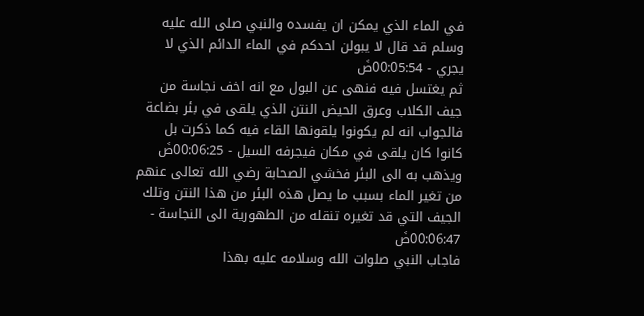في الماء الذي يمكن ان يفسده والنبي صلى الله عليه وسلم قد قال لا يبولن احدكم في الماء الدائم الذي لا يجري - 00:05:54ضَ
ثم يغتسل فيه فنهى عن البول مع انه اخف نجاسة من جيف الكلاب وعرق الحيض النتن الذي يلقى في بئر بضاعة فالجواب انه لم يكونوا يلقونها القاء فيه كما ذكرت بل كانوا كان يلقى في مكان فيجرفه السيل - 00:06:25ضَ
ويذهب به الى البئر فخشي الصحابة رضي الله تعالى عنهم من تغير الماء بسبب ما يصل هذه البئر من هذا النتن وتلك الجيف التي قد تغيره تنقله من الطهورية الى النجاسة - 00:06:47ضَ
فاجاب النبي صلوات الله وسلامه عليه بهذا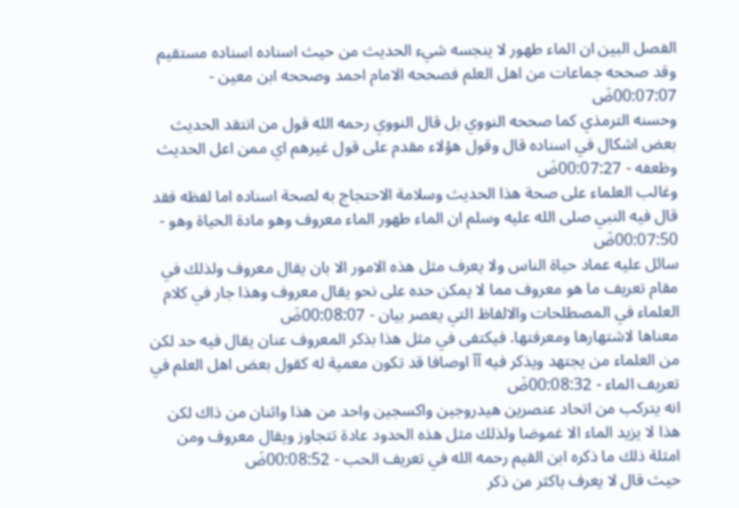الفصل البين ان الماء طهور لا ينجسه شيء الحديث من حيث اسناده اسناده مستقيم وقد صححه جماعات من اهل العلم فصححه الامام احمد وصححه ابن معين - 00:07:07ضَ
وحسنه الترمذي كما صححه النووي بل قال النووي رحمه الله قول من انتقد الحديث بعض اشكال في اسناده قال وقول هؤلاء مقدم على قول غيرهم اي ممن اعل الحديث وظعفه - 00:07:27ضَ
وغالب العلماء على صحة هذا الحديث وسلامة الاحتجاج به لصحة اسناده اما لفظه فقد قال فيه النبي صلى الله عليه وسلم ان الماء طهور الماء معروف وهو مادة الحياة وهو - 00:07:50ضَ
سائل عليه عماد حياة الناس ولا يعرف مثل هذه الامور الا بان يقال معروف ولذلك في مقام تعريف ما هو معروف مما لا يمكن حده على نحو يقال معروف وهذا جار في كلام العلماء في المصطلحات والالفاظ التي يعصر بيان - 00:08:07ضَ
معناها لاشتهارها ومعرفتها. فيكتفى في مثل هذا بذكر المعروف عنان يقال فيه حد لكن من العلماء من يجتهد ويذكر فيه آآ اوصافا قد تكون معمية له كقول بعض اهل العلم في تعريف الماء - 00:08:32ضَ
انه يتركب من اتحاد عنصرين هيدروجين واكسجين واحد من هذا واثنان من ذاك لكن هذا لا يزيد الماء الا غموضا ولذلك مثل هذه الحدود عادة تتجاوز ويقال معروف ومن امثلة ذلك ما ذكره ابن القيم رحمه الله في تعريف الحب - 00:08:52ضَ
حيث قال لا يعرف باكثر من ذكر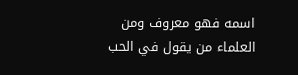اسمه فهو معروف ومن العلماء من يقول في الحب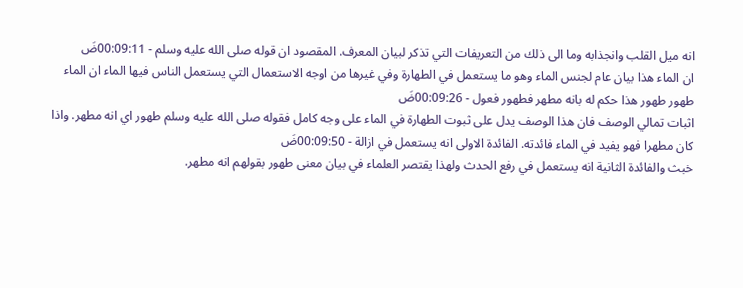انه ميل القلب وانجذابه وما الى ذلك من التعريفات التي تذكر لبيان المعرف. المقصود ان قوله صلى الله عليه وسلم - 00:09:11ضَ
ان الماء هذا بيان عام لجنس الماء وهو ما يستعمل في الطهارة وفي غيرها من اوجه الاستعمال التي يستعمل الناس فيها الماء ان الماء طهور طهور هذا حكم له بانه مطهر فطهور فعول - 00:09:26ضَ
اثبات تمالي الوصف فان هذا الوصف يدل على ثبوت الطهارة في الماء على وجه كامل فقوله صلى الله عليه وسلم طهور اي انه مطهر. واذا كان مطهرا فهو يفيد في الماء فائدته. الفائدة الاولى انه يستعمل في ازالة - 00:09:50ضَ
خبث والفائدة الثانية انه يستعمل في رفع الحدث ولهذا يقتصر العلماء في بيان معنى طهور بقولهم انه مطهر.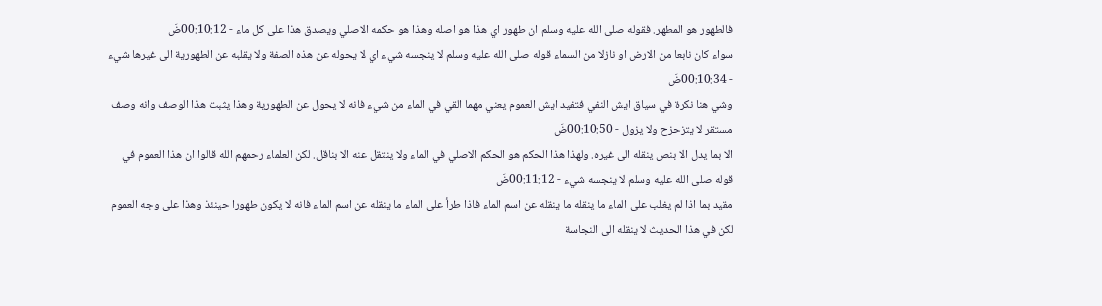فالطهور هو المطهر. فقوله صلى الله عليه وسلم ان طهور اي هذا هو اصله وهذا هو حكمه الاصلي ويصدق هذا على كل ماء - 00:10:12ضَ
سواء كان نابعا من الارض او نازلا من السماء قوله صلى الله عليه وسلم لا ينجسه شيء اي لا يحوله عن هذه الصفة ولا يقلبه عن الطهورية الى غيرها شيء - 00:10:34ضَ
وشي هنا نكرة في سياق ايش النفي فتفيد ايش العموم يعني مهما القي في الماء من شيء فانه لا يحول عن الطهورية وهذا يثبت هذا الوصف وانه وصف مستقر لا يتزحزح ولا يزول - 00:10:50ضَ
الا بما يدل الا بنص ينقله الى غيره. ولهذا هذا الحكم هو الحكم الاصلي في الماء ولا ينتقل عنه الا بناقل. لكن العلماء رحمهم الله قالوا ان هذا العموم في قوله صلى الله عليه وسلم لا ينجسه شيء - 00:11:12ضَ
مقيد بما اذا لم يغلب على الماء ما ينقله ما ينقله عن اسم الماء فاذا طرأ على الماء ما ينقله عن اسم الماء فانه لا يكون طهورا حينئذ وهذا على وجه العموم لكن في هذا الحديث لا ينقله الى النجاسة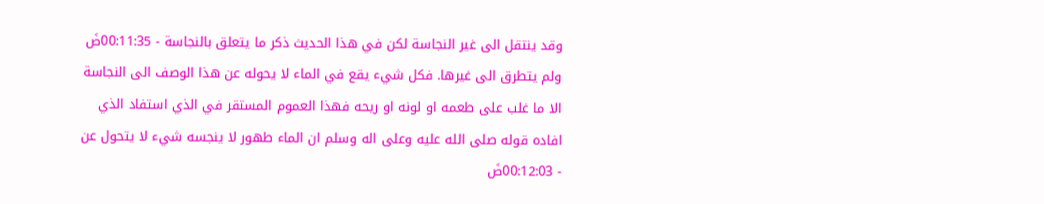وقد ينتقل الى غير النجاسة لكن في هذا الحديث ذكر ما يتعلق بالنجاسة - 00:11:35ضَ
ولم يتطرق الى غيرها. فكل شيء يقع في الماء لا يحوله عن هذا الوصف الى النجاسة الا ما غلب على طعمه او لونه او ريحه فهذا العموم المستقر في الذي استفاد الذي افاده قوله صلى الله عليه وعلى اله وسلم ان الماء طهور لا ينجسه شيء لا يتحول عن - 00:12:03ضَ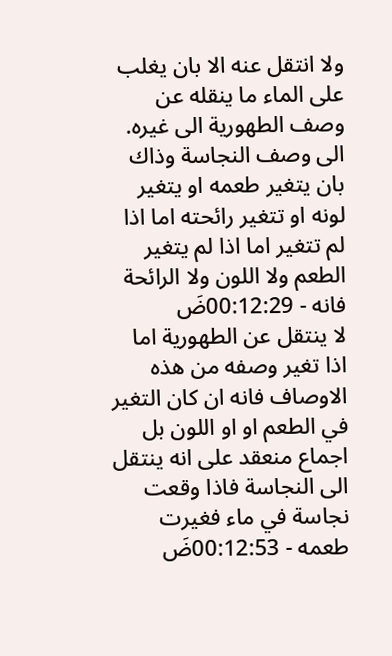ولا انتقل عنه الا بان يغلب على الماء ما ينقله عن وصف الطهورية الى غيره. الى وصف النجاسة وذاك بان يتغير طعمه او يتغير لونه او تتغير رائحته اما اذا لم تتغير اما اذا لم يتغير الطعم ولا اللون ولا الرائحة فانه - 00:12:29ضَ
لا ينتقل عن الطهورية اما اذا تغير وصفه من هذه الاوصاف فانه ان كان التغير في الطعم او او اللون بل اجماع منعقد على انه ينتقل الى النجاسة فاذا وقعت نجاسة في ماء فغيرت طعمه - 00:12:53ضَ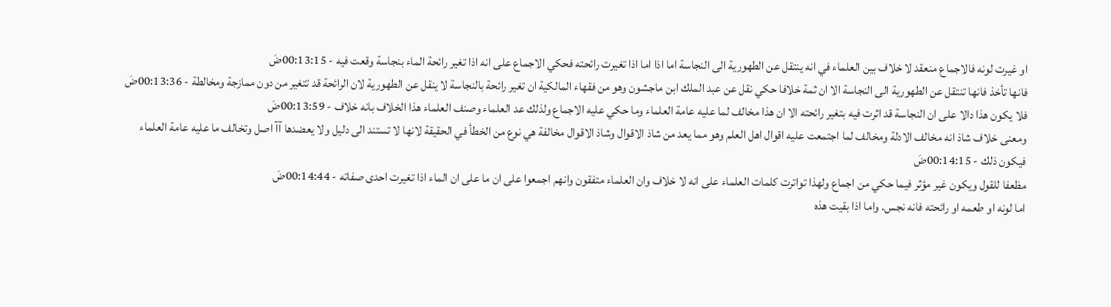او غيرت لونه فالاجماع منعقد لا خلاف بين العلماء في انه ينتقل عن الطهورية الى النجاسة اما اذا اما اذا تغيرت رائحته فحكي الاجماع على انه اذا تغير رائحة الماء بنجاسة وقعت فيه - 00:13:15ضَ
فانها تأخذ فانها تنتقل عن الطهورية الى النجاسة الا ان ثمة خلافا حكي نقل عن عبد الملك ابن ماجشون وهو من فقهاء المالكية ان تغير رائحة بالنجاسة لا ينقل عن الطهورية لان الرائحة قد تتغير من دون ممازجة ومخالطة - 00:13:36ضَ
فلا يكون هذا دالا على ان النجاسة قد اثرت فيه بتغير رائحته الا ان هذا مخالف لما عليه عامة العلماء وما حكي عليه الاجماع ولذلك عد العلماء وصنف العلماء هذا الخلاف بانه خلاف - 00:13:59ضَ
ومعنى خلاف شاذ انه مخالف الادلة ومخالف لما اجتمعت عليه اقوال اهل العلم وهو مما يعد من شاذ الاقوال وشاذ الاقوال مخالفة هي نوع من الخطأ في الحقيقة لانها لا تستند الى دليل ولا يعضدها آآ اصل وتخالف ما عليه عامة العلماء فيكون ذلك - 00:14:15ضَ
مظعفا للقول ويكون غير مؤثر فيما حكي من اجماع ولهذا تواترت كلمات العلماء على انه لا خلاف وان العلماء متفقون وانهم اجمعوا على ان ما على ان الماء اذا تغيرت احدى صفاته - 00:14:44ضَ
اما لونه او طعمه او رائحته فانه نجس. واما اذا بقيت هذه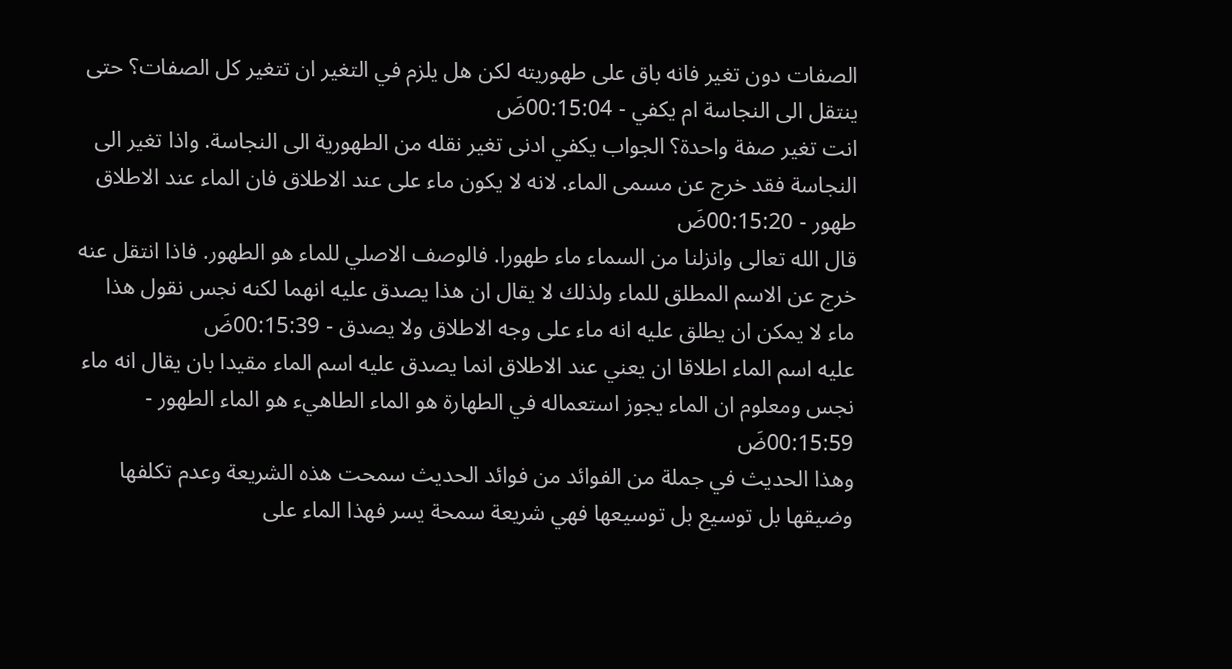الصفات دون تغير فانه باق على طهوريته لكن هل يلزم في التغير ان تتغير كل الصفات؟ حتى ينتقل الى النجاسة ام يكفي - 00:15:04ضَ
انت تغير صفة واحدة؟ الجواب يكفي ادنى تغير نقله من الطهورية الى النجاسة. واذا تغير الى النجاسة فقد خرج عن مسمى الماء. لانه لا يكون ماء على عند الاطلاق فان الماء عند الاطلاق طهور - 00:15:20ضَ
قال الله تعالى وانزلنا من السماء ماء طهورا. فالوصف الاصلي للماء هو الطهور. فاذا انتقل عنه خرج عن الاسم المطلق للماء ولذلك لا يقال ان هذا يصدق عليه انهما لكنه نجس نقول هذا ماء لا يمكن ان يطلق عليه انه ماء على وجه الاطلاق ولا يصدق - 00:15:39ضَ
عليه اسم الماء اطلاقا ان يعني عند الاطلاق انما يصدق عليه اسم الماء مقيدا بان يقال انه ماء نجس ومعلوم ان الماء يجوز استعماله في الطهارة هو الماء الطاهيء هو الماء الطهور - 00:15:59ضَ
وهذا الحديث في جملة من الفوائد من فوائد الحديث سمحت هذه الشريعة وعدم تكلفها وضيقها بل توسيع بل توسيعها فهي شريعة سمحة يسر فهذا الماء على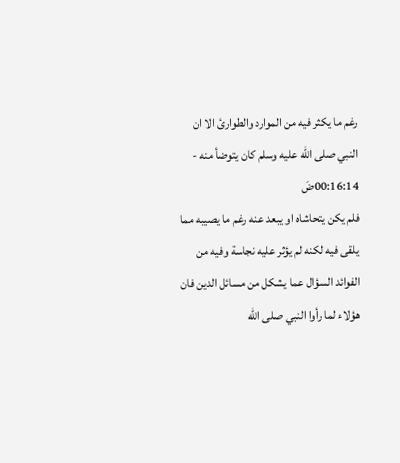رغم ما يكثر فيه من الموارد والطوارئ الا ان النبي صلى الله عليه وسلم كان يتوضأ منه - 00:16:14ضَ
فلم يكن يتحاشاه او يبعد عنه رغم ما يصيبه مما يلقى فيه لكنه لم يؤثر عليه نجاسة وفيه من الفوائد السؤال عما يشكل من مسائل الدين فان هؤلاء لما رأوا النبي صلى الله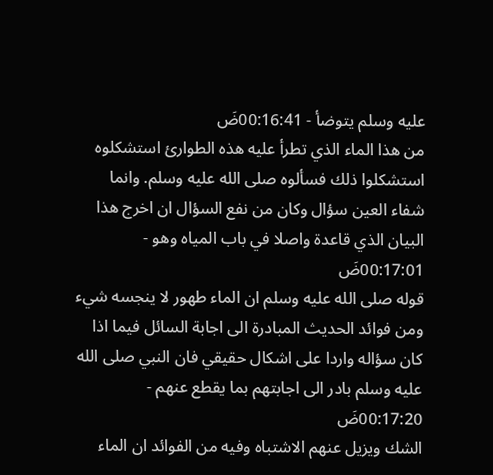عليه وسلم يتوضأ - 00:16:41ضَ
من هذا الماء الذي تطرأ عليه هذه الطوارئ استشكلوه استشكلوا ذلك فسألوه صلى الله عليه وسلم. وانما شفاء العين سؤال وكان من نفع السؤال ان اخرج هذا البيان الذي قاعدة واصلا في باب المياه وهو - 00:17:01ضَ
قوله صلى الله عليه وسلم ان الماء طهور لا ينجسه شيء ومن فوائد الحديث المبادرة الى اجابة السائل فيما اذا كان سؤاله واردا على اشكال حقيقي فان النبي صلى الله عليه وسلم بادر الى اجابتهم بما يقطع عنهم - 00:17:20ضَ
الشك ويزيل عنهم الاشتباه وفيه من الفوائد ان الماء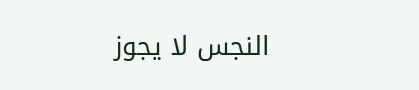النجس لا يجوز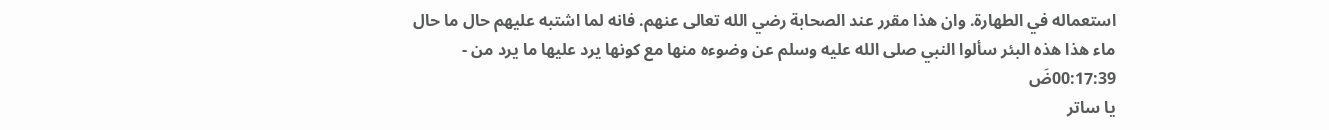استعماله في الطهارة. وان هذا مقرر عند الصحابة رضي الله تعالى عنهم. فانه لما اشتبه عليهم حال ما حال ماء هذا هذه البئر سألوا النبي صلى الله عليه وسلم عن وضوءه منها مع كونها يرد عليها ما يرد من - 00:17:39ضَ
يا ساتر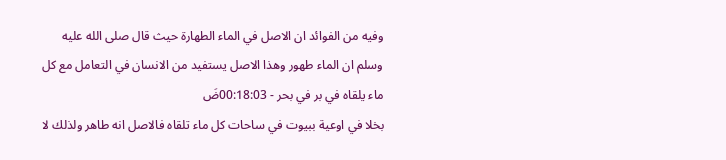وفيه من الفوائد ان الاصل في الماء الطهارة حيث قال صلى الله عليه وسلم ان الماء طهور وهذا الاصل يستفيد من الانسان في التعامل مع كل ماء يلقاه في بر في بحر - 00:18:03ضَ
بخلا في اوعية ببيوت في ساحات كل ماء تلقاه فالاصل انه طاهر ولذلك لا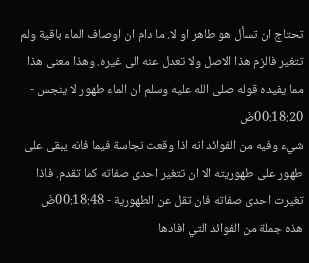تحتاج ان تسأل هو طاهر او لا. ما دام ان اوصاف الماء باقية ولم تتغير فالزم هذا الاصل ولا تعدل عنه الى غيره. وهذا معنى هذا مما يفيده قوله صلى الله عليه وسلم ان الماء طهور لا ينجس - 00:18:20ضَ
شيء وفيه من الفوائد انه اذا وقعت نجاسة فيما فانه يبقى على طهور على طهوريته الا ان تتغير احدى صفاته كما تقدم. فاذا تغيرت احدى صفاته فان تقل عن الطهورية - 00:18:48ضَ
هذه جملة من الفوائد التي افادها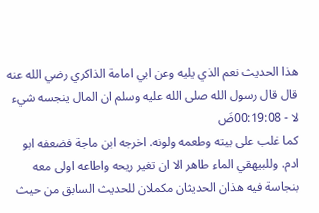هذا الحديث نعم الذي يليه وعن ابي امامة الذاكري رضي الله عنه قال قال رسول الله صلى الله عليه وسلم ان المال ينجسه شيء لا - 00:19:08ضَ
كما غلب على بيته وطعمه ولونه. اخرجه ابن ماجة فضعفه ابو ادم. وللبيهقي الماء طاهر الا ان تغير ريحه واطاعه اولى معه بنجاسة فيه هذان الحديثان مكملان للحديث السابق من حيث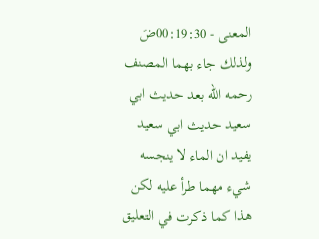المعنى - 00:19:30ضَ
ولذلك جاء بهما المصنف رحمه الله بعد حديث ابي سعيد حديث ابي سعيد يفيد ان الماء لا ينجسه شيء مهما طرأ عليه لكن هذا كما ذكرت في التعليق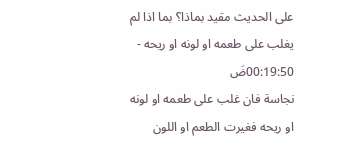على الحديث مقيد بماذا؟ بما اذا لم يغلب على طعمه او لونه او ريحه - 00:19:50ضَ
نجاسة فان غلب على طعمه او لونه او ريحه فغيرت الطعم او اللون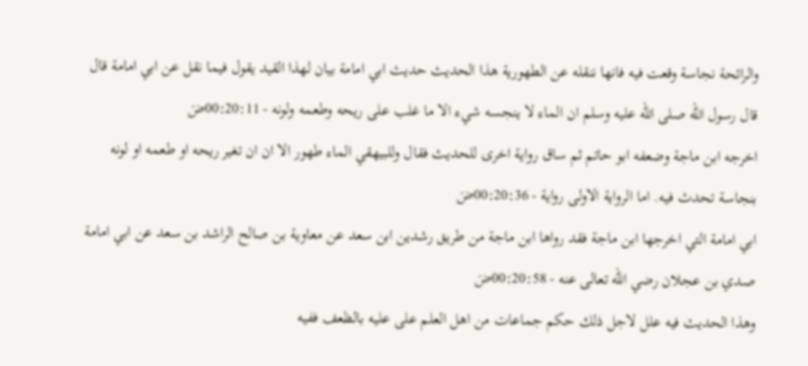والرائحة نجاسة وقعت فيه فانها ننقله عن الطهورية هذا الحديث حديث ابي امامة بيان لهذا القيد يقول فيما نقل عن ابي امامة قال قال رسول الله صلى الله عليه وسلم ان الماء لا ينجسه شيء الا ما غلب على ريحه وطعمه ولونه - 00:20:11ضَ
اخرجه ابن ماجة وضعفه ابو حاتم ثم ساق رواية اخرى للحديث فقال وللبيهقي الماء طهور الا ان ان تغير ريحه او طعمه او لونه بنجاسة تحدث فيه. اما الرواية الاولى رواية - 00:20:36ضَ
ابي امامة التي اخرجها ابن ماجة فقد رواها ابن ماجة من طريق رشدين ابن سعد عن معاوية بن صالح الراشد بن سعد عن ابي امامة صدي بن عجلان رضي الله تعالى عنه - 00:20:58ضَ
وهذا الحديث فيه علل لاجل ذلك حكم جماعات من اهل العلم على عليه بالظعف ففيه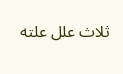ثلاث علل علته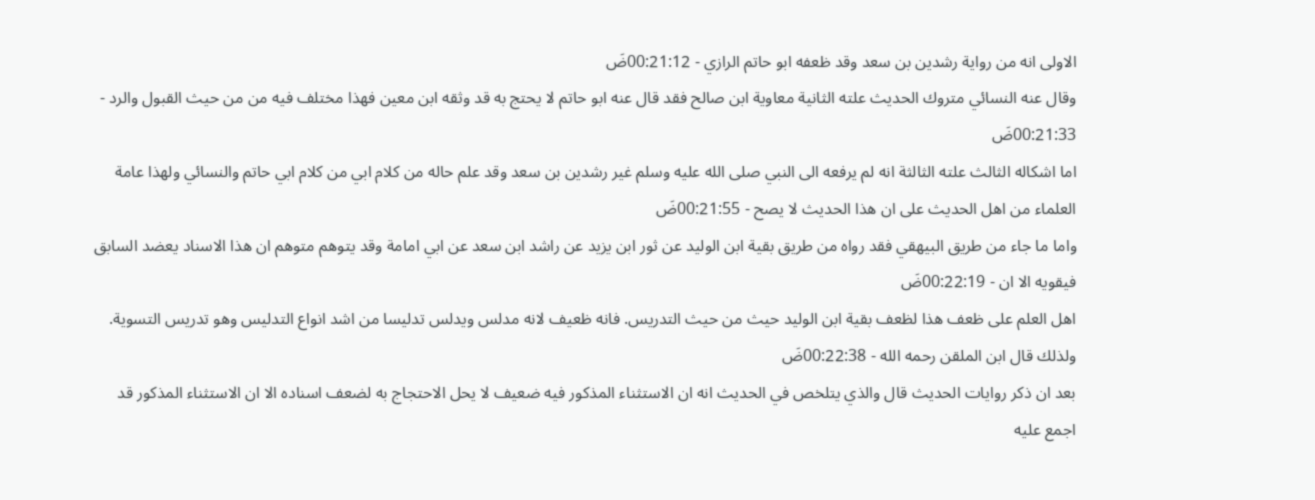الاولى انه من رواية رشدين بن سعد وقد ظعفه ابو حاتم الرازي - 00:21:12ضَ
وقال عنه النسائي متروك الحديث علته الثانية معاوية ابن صالح فقد قال عنه ابو حاتم لا يحتج به قد وثقه ابن معين فهذا مختلف فيه من من حيث القبول والرد - 00:21:33ضَ
اما اشكاله الثالث علته الثالثة انه لم يرفعه الى النبي صلى الله عليه وسلم غير رشدين بن سعد وقد علم حاله من كلام ابي من كلام ابي حاتم والنسائي ولهذا عامة العلماء من اهل الحديث على ان هذا الحديث لا يصح - 00:21:55ضَ
واما ما جاء من طريق البيهقي فقد رواه من طريق بقية ابن الوليد عن ثور ابن يزيد عن راشد ابن سعد عن ابي امامة وقد يتوهم متوهم ان هذا الاسناد يعضد السابق فيقويه الا ان - 00:22:19ضَ
اهل العلم على ظعف هذا لظعف بقية ابن الوليد حيث من حيث التدريس. فانه ظعيف لانه مدلس ويدلس تدليسا من اشد انواع التدليس وهو تدريس التسوية. ولذلك قال ابن الملقن رحمه الله - 00:22:38ضَ
بعد ان ذكر روايات الحديث قال والذي يتلخص في الحديث انه ان الاستثناء المذكور فيه ضعيف لا يحل الاحتجاج به لضعف اسناده الا ان الاستثناء المذكور قد اجمع عليه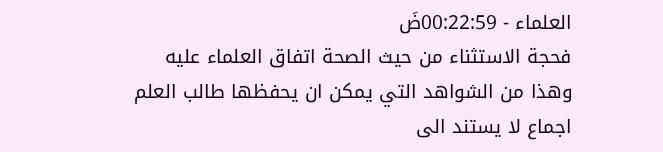العلماء - 00:22:59ضَ
فحجة الاستثناء من حيث الصحة اتفاق العلماء عليه وهذا من الشواهد التي يمكن ان يحفظها طالب العلم اجماع لا يستند الى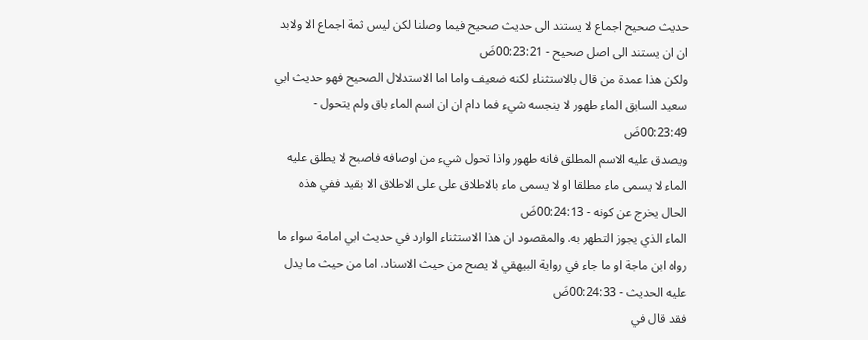حديث صحيح اجماع لا يستند الى حديث صحيح فيما وصلنا لكن ليس ثمة اجماع الا ولابد ان ان يستند الى اصل صحيح - 00:23:21ضَ
ولكن هذا عمدة من قال بالاستثناء لكنه ضعيف واما اما الاستدلال الصحيح فهو حديث ابي سعيد السابق الماء طهور لا ينجسه شيء فما دام ان ان اسم الماء باق ولم يتحول - 00:23:49ضَ
ويصدق عليه الاسم المطلق فانه طهور واذا تحول شيء من اوصافه فاصبح لا يطلق عليه الماء لا يسمى ماء مطلقا او لا يسمى ماء بالاطلاق على على الاطلاق الا بقيد ففي هذه الحال يخرج عن كونه - 00:24:13ضَ
الماء الذي يجوز التطهر به. والمقصود ان هذا الاستثناء الوارد في حديث ابي امامة سواء ما رواه ابن ماجة او ما جاء في رواية البيهقي لا يصح من حيث الاسناد. اما من حيث ما يدل عليه الحديث - 00:24:33ضَ
فقد قال في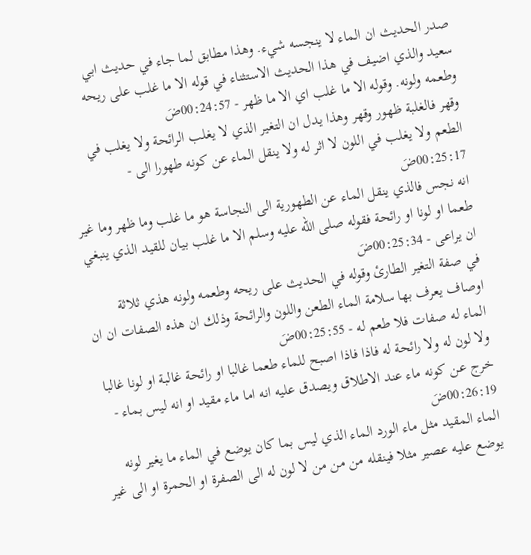صدر الحديث ان الماء لا ينجسه شيء. وهذا مطابق لما جاء في حديث ابي سعيد والذي اضيف في هذا الحديث الاستثناء في قوله الا ما غلب على ريحه وطعمه ولونه. وقوله الا ما غلب اي الا ما ظهر - 00:24:57ضَ
وقهر فالغلبة ظهور وقهر وهذا يدل ان التغير الذي لا يغلب الرائحة ولا يغلب في الطعم ولا يغلب في اللون لا اثر له ولا ينقل الماء عن كونه طهورا الى - 00:25:17ضَ
انه نجس فالذي ينقل الماء عن الطهورية الى النجاسة هو ما غلب وما ظهر وما غير طعما او لونا او رائحة فقوله صلى الله عليه وسلم الا ما غلب بيان للقيد الذي ينبغي ان يراعى - 00:25:34ضَ
في صفة التغير الطارئ وقوله في الحديث على ريحه وطعمه ولونه هذي ثلاثة اوصاف يعرف بها سلامة الماء الطعن واللون والرائحة وذلك ان هذه الصفات ان ان الماء له صفات فلا طعم له - 00:25:55ضَ
ولا لون له ولا رائحة له فاذا فاذا اصبح للماء طعما غالبا او رائحة غالبة او لونا غالبا خرج عن كونه ماء عند الاطلاق ويصدق عليه انه اما ماء مقيد او انه ليس بماء - 00:26:19ضَ
الماء المقيد مثل ماء الورد الماء الذي ليس بما كان يوضع في الماء ما يغير لونه يوضع عليه عصير مثلا فينقله من من من لا لون له الى الصفرة او الحمرة او الى غير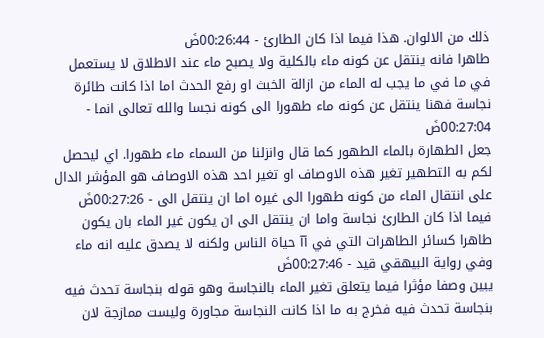ذلك من الالوان. هذا فيما اذا كان الطارئ - 00:26:44ضَ
طاهرا فانه ينتقل عن كونه ماء بالكلية ولا يصبح ماء عند الاطلاق لا يستعمل في ما في ما يجب له الماء من ازالة الخبث او رفع الحدث اما اذا كانت طائرة نجاسة فهنا ينتقل عن كونه ماء طهورا الى كونه نجسا والله تعالى انما - 00:27:04ضَ
جعل الطهارة بالماء الطهور كما قال وانزلنا من السماء ماء طهورا. اي ليحصل لكم به التطهير تغير هذه الاوصاف او تغير احد هذه الاوصاف هو المؤشر الدال على انتقال الماء من كونه طهورا الى غيره اما ان ينتقل الى - 00:27:26ضَ
فيما اذا كان الطارئ نجاسة واما ان ينتقل الى ان يكون غير الماء بان يكون طاهرا كسائر الطاهرات التي في آآ حياة الناس ولكنه لا يصدق عليه انه ماء وفي رواية البيهقي قيد - 00:27:46ضَ
يبين وصفا مؤثرا فيما يتعلق تغير الماء بالنجاسة وهو قوله بنجاسة تحدث فيه بنجاسة تحدث فيه فخرج به ما اذا كانت النجاسة مجاورة وليست ممازجة لان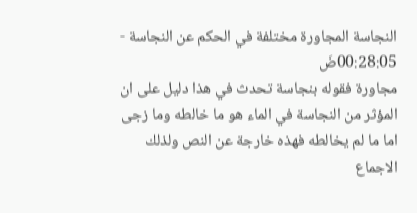النجاسة المجاورة مختلفة في الحكم عن النجاسة - 00:28:05ضَ
مجاورة فقوله بنجاسة تحدث في هذا دليل على ان المؤثر من النجاسة في الماء هو ما خالطه وما زجى اما ما لم يخالطه فهذه خارجة عن النص ولذلك الاجماع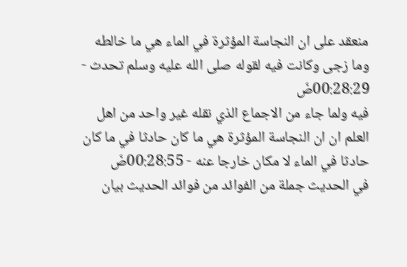منعقد على ان النجاسة المؤثرة في الماء هي ما خالطه وما زجى وكانت فيه لقوله صلى الله عليه وسلم تحدث - 00:28:29ضَ
فيه ولما جاء من الاجماع الذي نقله غير واحد من اهل العلم ان ان النجاسة المؤثرة هي ما كان حادثا في ما كان حادثا في الماء لا مكان خارجا عنه - 00:28:55ضَ
في الحديث جملة من الفوائد من فوائد الحديث بيان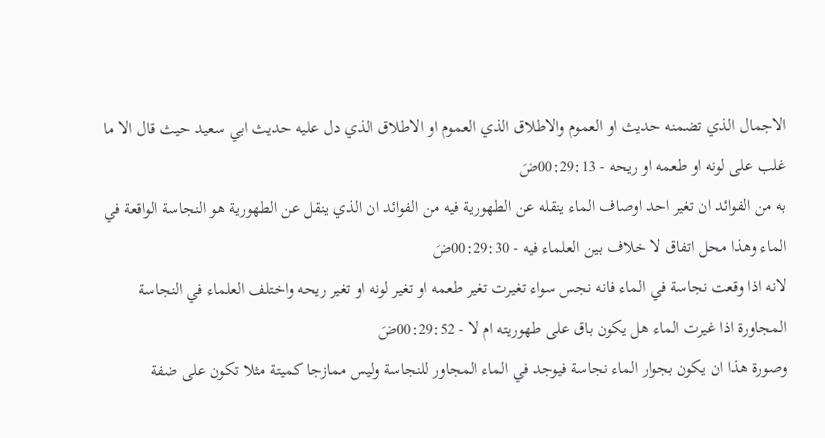الاجمال الذي تضمنه حديث او العموم والاطلاق الذي العموم او الاطلاق الذي دل عليه حديث ابي سعيد حيث قال الا ما غلب على لونه او طعمه او ريحه - 00:29:13ضَ
به من الفوائد ان تغير احد اوصاف الماء ينقله عن الطهورية فيه من الفوائد ان الذي ينقل عن الطهورية هو النجاسة الواقعة في الماء وهذا محل اتفاق لا خلاف بين العلماء فيه - 00:29:30ضَ
لانه اذا وقعت نجاسة في الماء فانه نجس سواء تغيرت تغير طعمه او تغير لونه او تغير ريحه واختلف العلماء في النجاسة المجاورة اذا غيرت الماء هل يكون باق على طهوريته ام لا - 00:29:52ضَ
وصورة هذا ان يكون بجوار الماء نجاسة فيوجد في الماء المجاور للنجاسة وليس ممازجا كميتة مثلا تكون على ضفة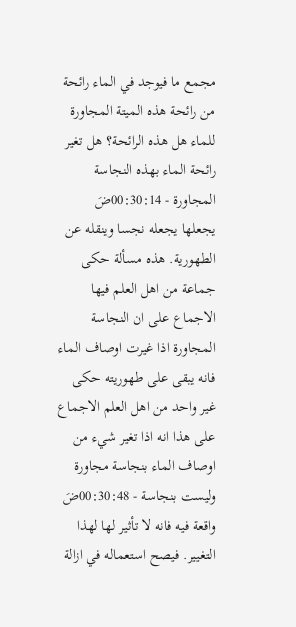مجمع ما فيوجد في الماء رائحة من رائحة هذه الميتة المجاورة للماء هل هذه الرائحة؟ هل تغير رائحة الماء بهذه النجاسة المجاورة - 00:30:14ضَ
يجعلها يجعله نجسا وينقله عن الطهورية. هذه مسألة حكى جماعة من اهل العلم فيها الاجماع على ان النجاسة المجاورة اذا غيرت اوصاف الماء فانه يبقى على طهوريته حكى غير واحد من اهل العلم الاجماع على هذا انه اذا تغير شيء من اوصاف الماء بنجاسة مجاورة وليست بنجاسة - 00:30:48ضَ
واقعة فيه فانه لا تأثير لها لهذا التغيير. فيصح استعماله في ازالة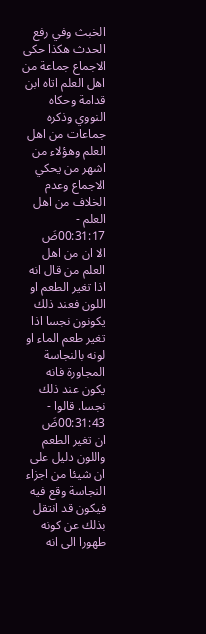الخبث وفي رفع الحدث هكذا حكى الاجماع جماعة من اهل العلم اتاه ابن قدامة وحكاه النووي وذكره جماعات من اهل العلم وهؤلاء من اشهر من يحكي الاجماع وعدم الخلاف من اهل العلم - 00:31:17ضَ
الا ان من اهل العلم من قال انه اذا تغير الطعم او اللون فعند ذلك يكونون نجسا اذا تغير طعم الماء او لونه بالنجاسة المجاورة فانه يكون عند ذلك نجسا. قالوا - 00:31:43ضَ
ان تغير الطعم واللون دليل على ان شيئا من اجزاء النجاسة وقع فيه فيكون قد انتقل بذلك عن كونه طهورا الى انه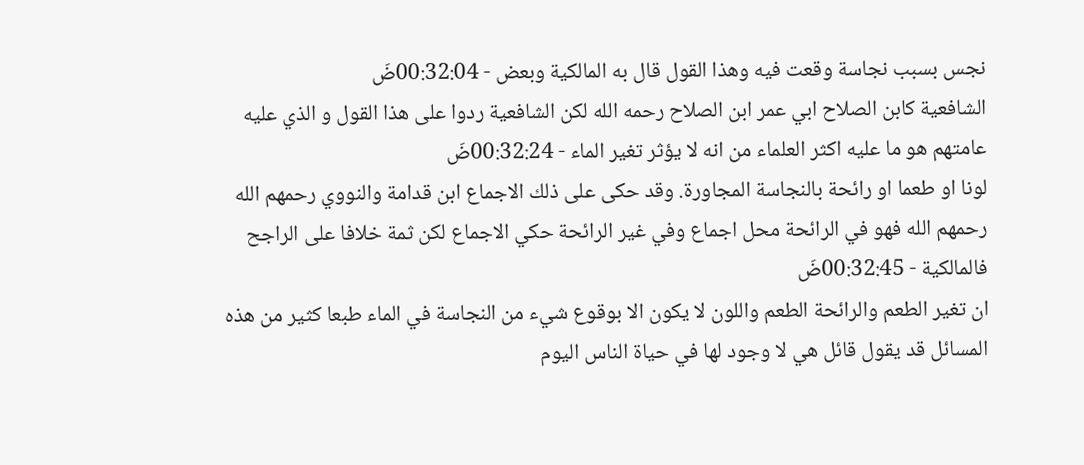نجس بسبب نجاسة وقعت فيه وهذا القول قال به المالكية وبعض - 00:32:04ضَ
الشافعية كابن الصلاح ابي عمر ابن الصلاح رحمه الله لكن الشافعية ردوا على هذا القول و الذي عليه عامتهم هو ما عليه اكثر العلماء من انه لا يؤثر تغير الماء - 00:32:24ضَ
لونا او طعما او رائحة بالنجاسة المجاورة. وقد حكى على ذلك الاجماع ابن قدامة والنووي رحمهم الله رحمهم الله فهو في الرائحة محل اجماع وفي غير الرائحة حكي الاجماع لكن ثمة خلافا على الراجح فالمالكية - 00:32:45ضَ
ان تغير الطعم والرائحة الطعم واللون لا يكون الا بوقوع شيء من النجاسة في الماء طبعا كثير من هذه المسائل قد يقول قائل هي لا وجود لها في حياة الناس اليوم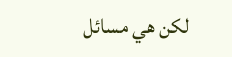لكن هي مسائل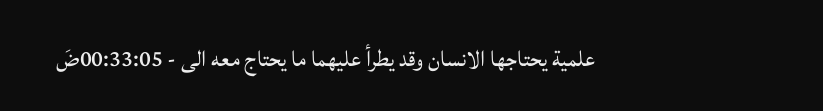علمية يحتاجها الانسان وقد يطرأ عليهما ما يحتاج معه الى - 00:33:05ضَ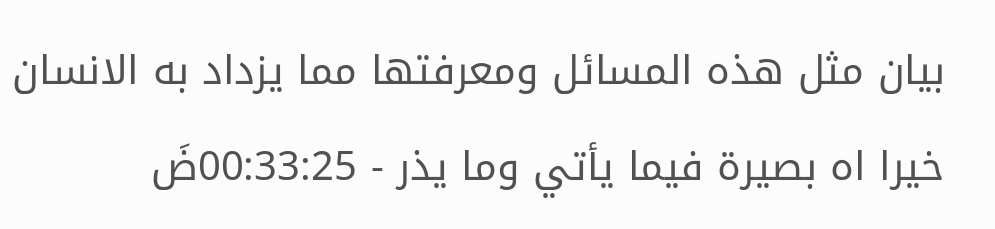بيان مثل هذه المسائل ومعرفتها مما يزداد به الانسان خيرا اه بصيرة فيما يأتي وما يذر - 00:33:25ضَ